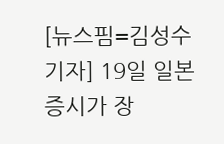[뉴스핌=김성수 기자] 19일 일본 증시가 장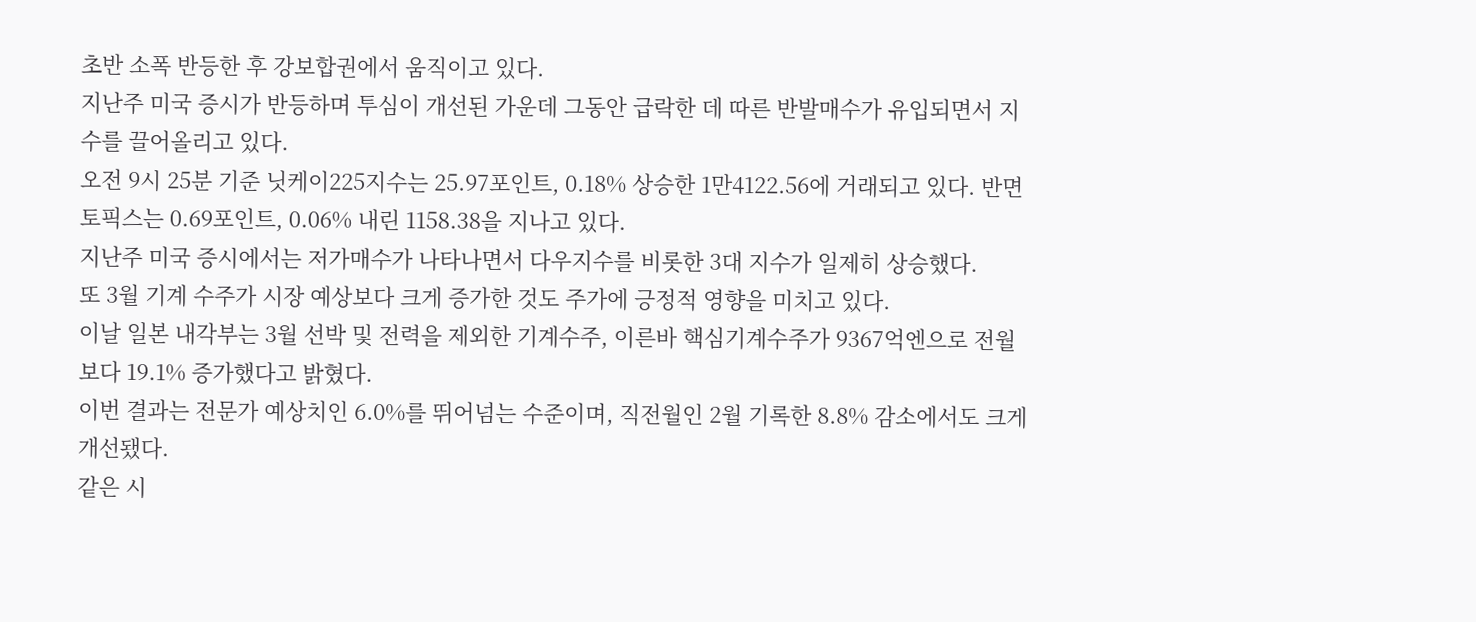초반 소폭 반등한 후 강보합권에서 움직이고 있다.
지난주 미국 증시가 반등하며 투심이 개선된 가운데 그동안 급락한 데 따른 반발매수가 유입되면서 지수를 끌어올리고 있다.
오전 9시 25분 기준 닛케이225지수는 25.97포인트, 0.18% 상승한 1만4122.56에 거래되고 있다. 반면 토픽스는 0.69포인트, 0.06% 내린 1158.38을 지나고 있다.
지난주 미국 증시에서는 저가매수가 나타나면서 다우지수를 비롯한 3대 지수가 일제히 상승했다.
또 3월 기계 수주가 시장 예상보다 크게 증가한 것도 주가에 긍정적 영향을 미치고 있다.
이날 일본 내각부는 3월 선박 및 전력을 제외한 기계수주, 이른바 핵심기계수주가 9367억엔으로 전월보다 19.1% 증가했다고 밝혔다.
이번 결과는 전문가 예상치인 6.0%를 뛰어넘는 수준이며, 직전월인 2월 기록한 8.8% 감소에서도 크게 개선됐다.
같은 시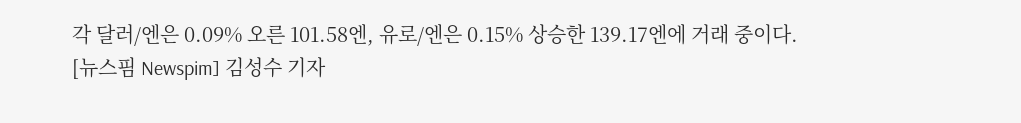각 달러/엔은 0.09% 오른 101.58엔, 유로/엔은 0.15% 상승한 139.17엔에 거래 중이다.
[뉴스핌 Newspim] 김성수 기자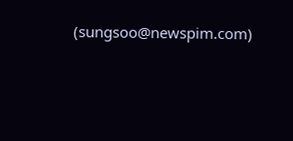(sungsoo@newspim.com)